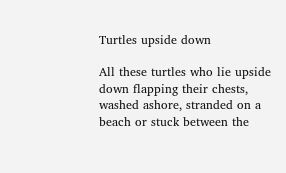Turtles upside down

All these turtles who lie upside down flapping their chests, washed ashore, stranded on a beach or stuck between the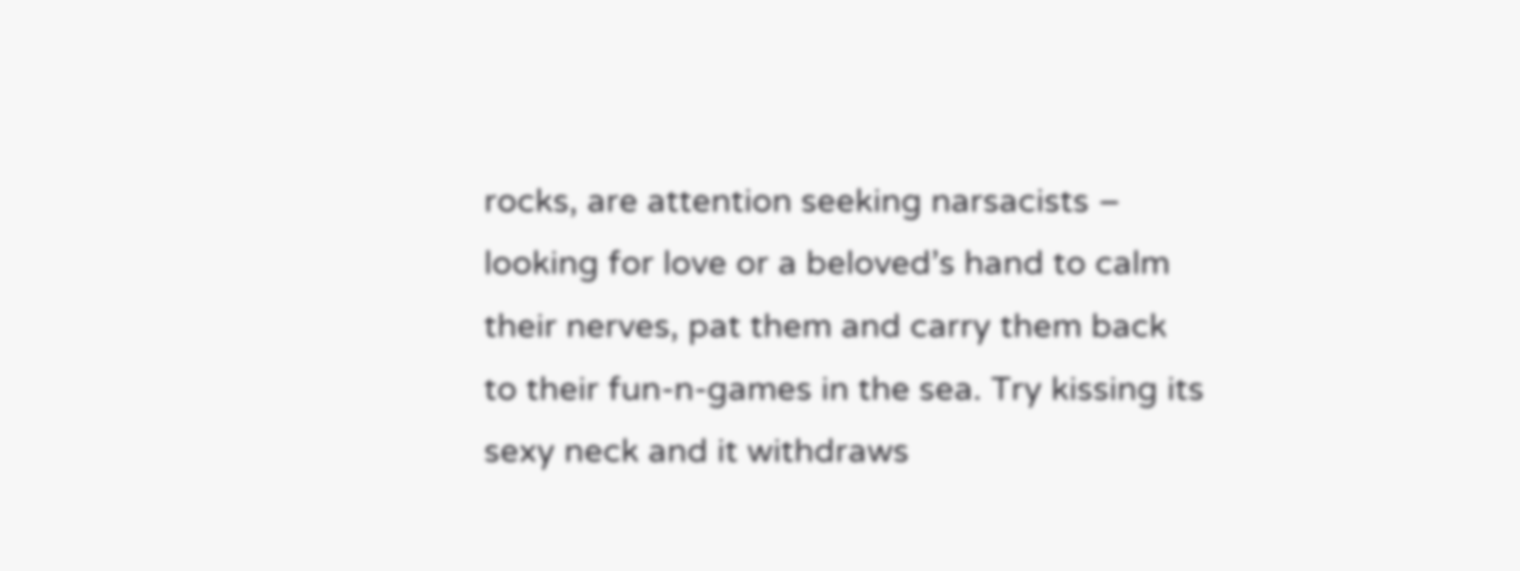rocks, are attention seeking narsacists – looking for love or a beloved’s hand to calm their nerves, pat them and carry them back to their fun-n-games in the sea. Try kissing its sexy neck and it withdraws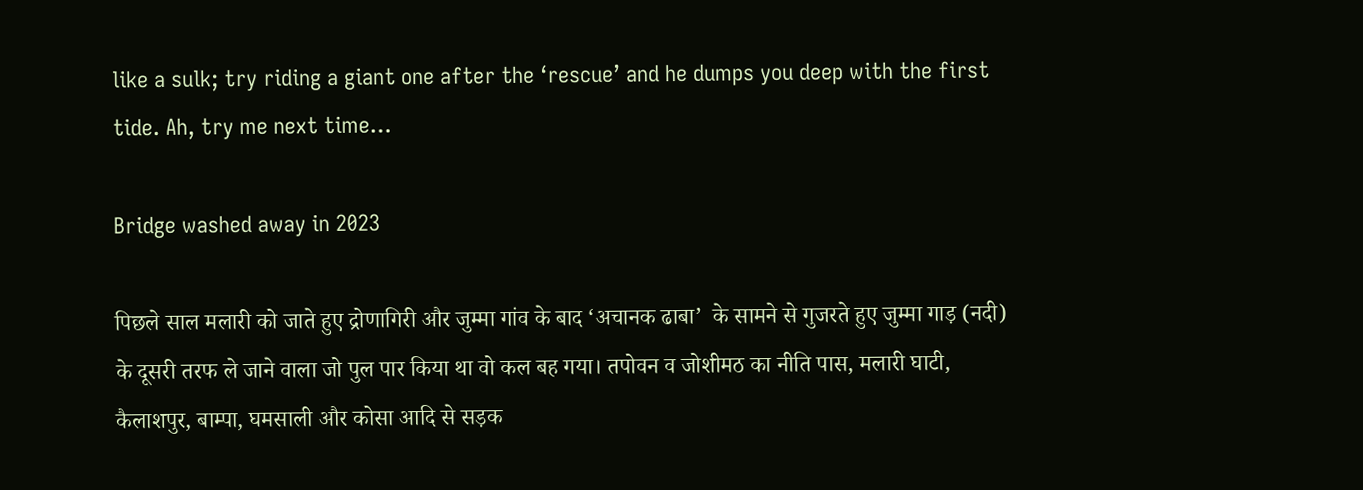like a sulk; try riding a giant one after the ‘rescue’ and he dumps you deep with the first tide. Ah, try me next time…

Bridge washed away in 2023

पिछले साल मलारी को जाते हुए द्रोणागिरी और जुम्मा गांव के बाद ‘अचानक ढाबा’  के सामने से गुजरते हुए जुम्मा गाड़ (नदी) के दूसरी तरफ ले जाने वाला जो पुल पार किया था वो कल बह गया। तपोवन व जोशीमठ का नीति पास, मलारी घाटी, कैलाशपुर, बाम्पा, घमसाली और कोसा आदि से सड़क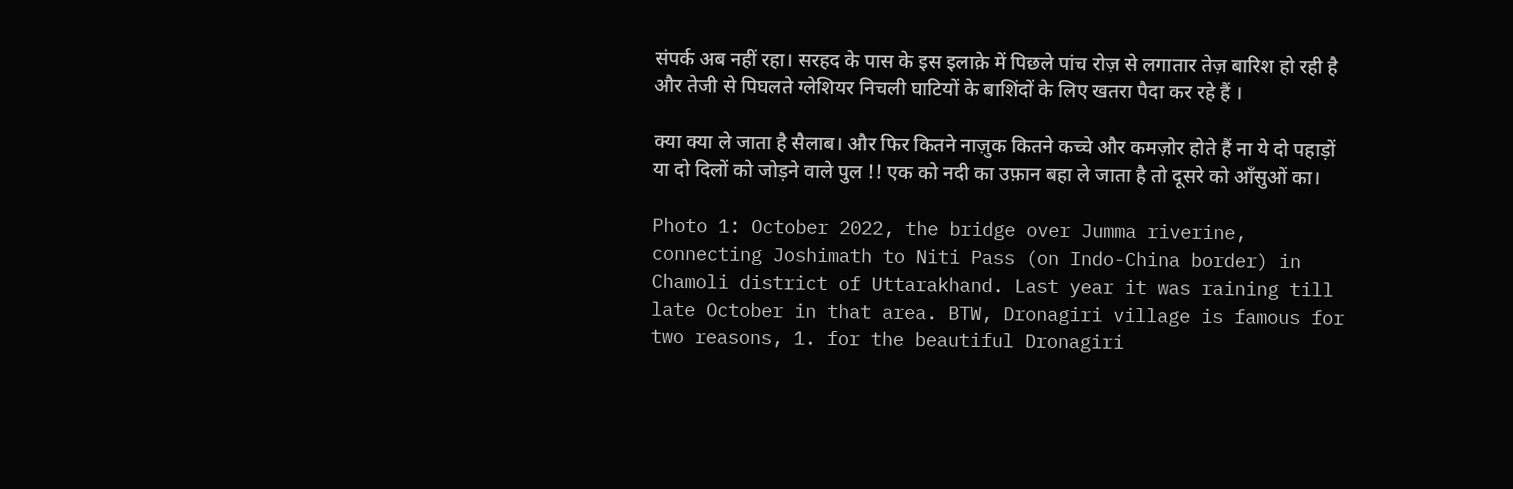संपर्क अब नहीं रहा। सरहद के पास के इस इलाक़े में पिछले पांच रोज़ से लगातार तेज़ बारिश हो रही है और तेजी से पिघलते ग्लेशियर निचली घाटियों के बाशिंदों के लिए खतरा पैदा कर रहे हैं ।

क्या क्या ले जाता है सैलाब। और फिर कितने नाज़ुक कितने कच्चे और कमज़ोर होते हैं ना ये दो पहाड़ों या दो दिलों को जोड़ने वाले पुल !! एक को नदी का उफ़ान बहा ले जाता है तो दूसरे को आँसुओं का।

Photo 1: October 2022, the bridge over Jumma riverine, connecting Joshimath to Niti Pass (on Indo-China border) in Chamoli district of Uttarakhand. Last year it was raining till late October in that area. BTW, Dronagiri village is famous for two reasons, 1. for the beautiful Dronagiri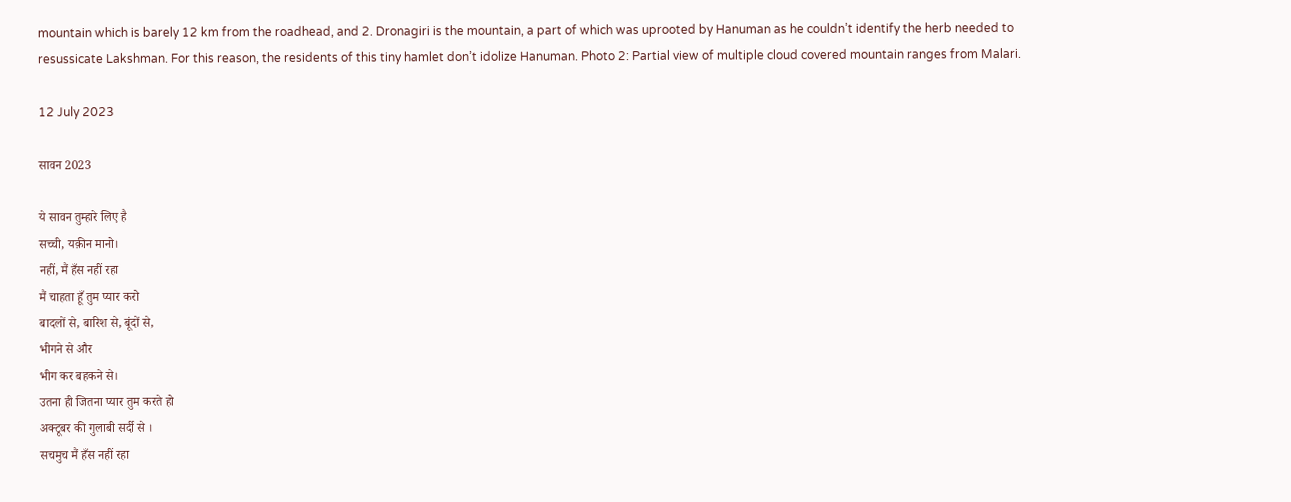mountain which is barely 12 km from the roadhead, and 2. Dronagiri is the mountain, a part of which was uprooted by Hanuman as he couldn’t identify the herb needed to resussicate Lakshman. For this reason, the residents of this tiny hamlet don’t idolize Hanuman. Photo 2: Partial view of multiple cloud covered mountain ranges from Malari.

12 July 2023

सावन 2023

ये सावन तुम्हारे लिए है
सच्ची, यक़ीन मानो।
नहीं, मैं हँस नहीं रहा
मैं चाहता हूँ तुम प्यार करो
बादलों से, बारिश से, बूंदों से,
भीगने से और
भीग कर बहकने से।
उतना ही जितना प्यार तुम करते हो
अक्टूबर की गुलाबी सर्दी से ।
सचमुच मैं हँस नहीं रहा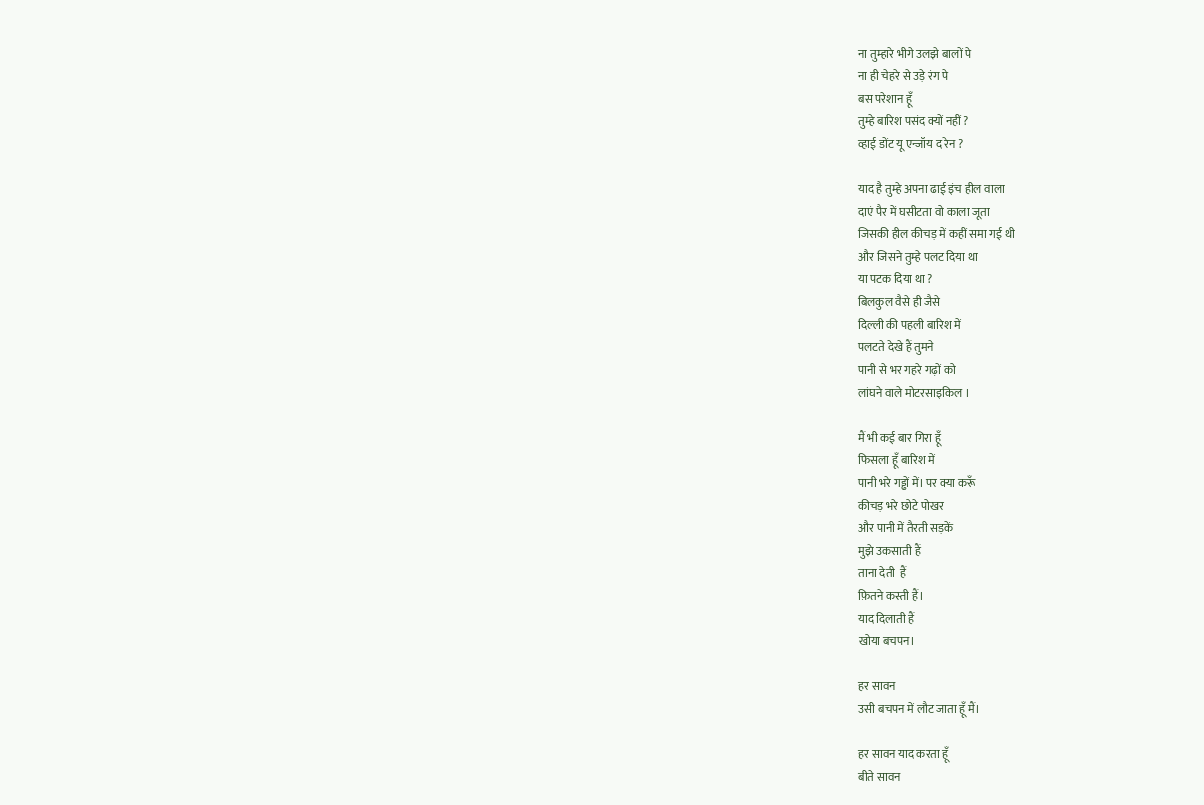ना तुम्हारे भीगे उलझे बालों पे
ना ही चेहरे से उड़े रंग पे
बस परेशान हूँ
तुम्हे बारिश पसंद क्यों नहीं ?
व्हाई डोंट यू एन्जॉय द रेन ?

याद है तुम्हे अपना ढाई इंच हील वाला
दाएं पैर में घसीटता वो काला जूता
जिसकी हील कीचड़ में कहीं समा गई थी
और जिसने तुम्हे पलट दिया था
या पटक दिया था ?
बिलकुल वैसे ही जैसे
दिल्ली की पहली बारिश में
पलटते देखे हैं तुमने
पानी से भर गहरे गढ़ों को
लांघने वाले मोटरसाइकिल ।

मैं भी कई बार गिरा हूँ
फिसला हूँ बारिश में
पानी भरे गड्ढों में। पर क्या करूँ
कीचड़ भरे छोटे पोखर
और पानी में तैरती सड़कें
मुझे उकसाती हैं
ताना देती  हैं
फ़ितने कस्ती हैं।
याद दिलाती हैं
खोया बचपन।

हर सावन
उसी बचपन में लौट जाता हूँ मैं।

हर सावन याद करता हूँ
बीते सावन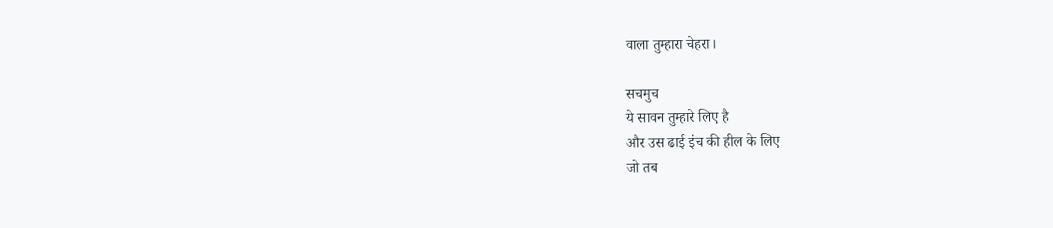वाला तुम्हारा चेहरा।

सचमुच
ये सावन तुम्हारे लिए है
और उस ढाई इंच की हील के लिए
जो तब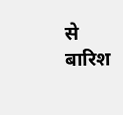से बारिश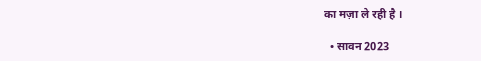का मज़ा ले रही है ।

  • सावन 2023